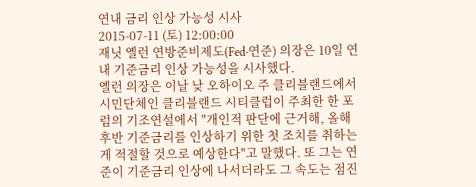연내 금리 인상 가능성 시사
2015-07-11 (토) 12:00:00
재닛 옐런 연방준비제도(Fed·연준) 의장은 10일 연내 기준금리 인상 가능성을 시사했다.
옐런 의장은 이날 낮 오하이오 주 클리블랜드에서 시민단체인 클리블랜드 시티클럽이 주최한 한 포럼의 기조연설에서 "개인적 판단에 근거해, 올해 후반 기준금리를 인상하기 위한 첫 조치를 취하는 게 적절할 것으로 예상한다"고 말했다. 또 그는 연준이 기준금리 인상에 나서더라도 그 속도는 점진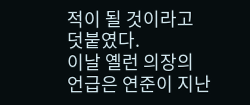적이 될 것이라고 덧붙였다.
이날 옐런 의장의 언급은 연준이 지난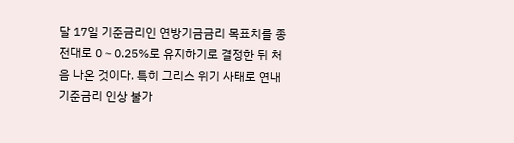달 17일 기준금리인 연방기금금리 목표치를 종전대로 0∼0.25%로 유지하기로 결정한 뒤 처음 나온 것이다. 특히 그리스 위기 사태로 연내 기준금리 인상 불가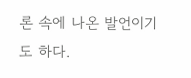론 속에 나온 발언이기도 하다.